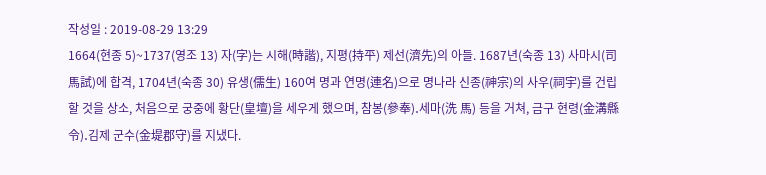작성일 : 2019-08-29 13:29
1664(현종 5)~1737(영조 13) 자(字)는 시해(時諧), 지평(持平) 제선(濟先)의 아들. 1687년(숙종 13) 사마시(司馬試)에 합격, 1704년(숙종 30) 유생(儒生) 160여 명과 연명(連名)으로 명나라 신종(神宗)의 사우(祠宇)를 건립할 것을 상소, 처음으로 궁중에 황단(皇壇)을 세우게 했으며, 참봉(參奉)․세마(洗 馬) 등을 거쳐, 금구 현령(金溝縣令)․김제 군수(金堤郡守)를 지냈다.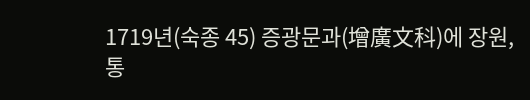1719년(숙종 45) 증광문과(增廣文科)에 장원, 통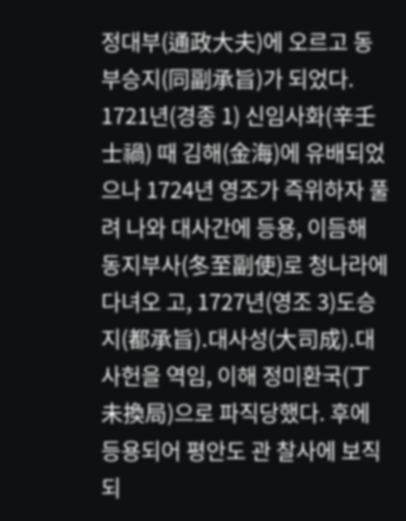정대부(通政大夫)에 오르고 동부승지(同副承旨)가 되었다. 1721년(경종 1) 신임사화(辛壬 士禍) 때 김해(金海)에 유배되었으나 1724년 영조가 즉위하자 풀려 나와 대사간에 등용, 이듬해 동지부사(冬至副使)로 청나라에 다녀오 고, 1727년(영조 3)도승지(都承旨)․대사성(大司成)․대사헌을 역임, 이해 정미환국(丁未換局)으로 파직당했다. 후에 등용되어 평안도 관 찰사에 보직되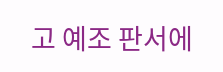고 예조 판서에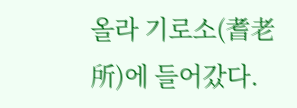올라 기로소(耆老所)에 들어갔다.